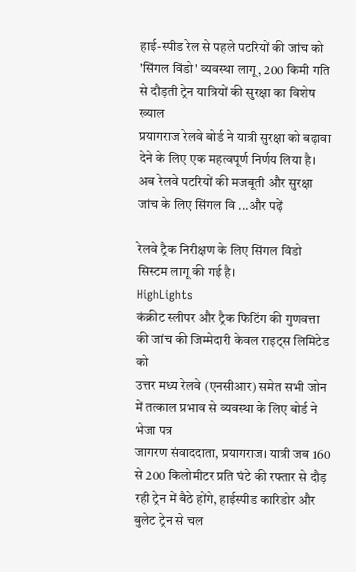हाई-स्पीड रेल से पहले पटरियों की जांच को 'सिंगल विंडो' व्यवस्था लागू, 200 किमी गति से दौड़ती ट्रेन यात्रियों की सुरक्षा का विशेष ख्याल
प्रयागराज रेलवे बोर्ड ने यात्री सुरक्षा को बढ़ावा देने के लिए एक महत्वपूर्ण निर्णय लिया है। अब रेलवे पटरियों की मजबूती और सुरक्षा जांच के लिए सिंगल वि ...और पढ़ें

रेलवे ट्रैक निरीक्षण के लिए सिंगल विंडो सिस्टम लागू की गई है।
HighLights
कंक्रीट स्लीपर और ट्रैक फिटिंग की गुणवत्ता की जांच की जिम्मेदारी केवल राइट्स लिमिटेड को
उत्तर मध्य रेलवे (एनसीआर) समेत सभी जोन में तत्काल प्रभाव से व्यवस्था के लिए बोर्ड ने भेजा पत्र
जागरण संवाददाता, प्रयागराज। यात्री जब 160 से 200 किलोमीटर प्रति घंटे की रफ्तार से दौड़ रही ट्रेन में बैठे होंगे, हाईस्पीड कारिडोर और बुलेट ट्रेन से चल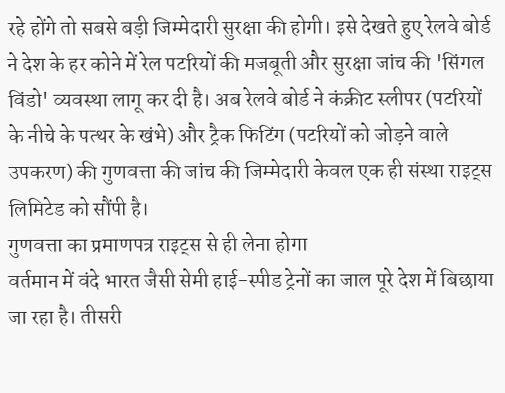रहे होंगे तो सबसे बड़ी जिम्मेदारी सुरक्षा की होगी। इसे देखते हुए रेलवे बोर्ड ने देश के हर कोने में रेल पटरियों की मजबूती और सुरक्षा जांच की 'सिंगल विंडो' व्यवस्था लागू कर दी है। अब रेलवे बोर्ड ने कंक्रीट स्लीपर (पटरियों के नीचे के पत्थर के खंभे) और ट्रैक फिटिंग (पटरियों को जोड़ने वाले उपकरण) की गुणवत्ता की जांच की जिम्मेदारी केवल एक ही संस्था राइट्स लिमिटेड को सौंपी है।
गुणवत्ता का प्रमाणपत्र राइट्स से ही लेना होगा
वर्तमान में वंदे भारत जैसी सेमी हाई-स्पीड ट्रेनों का जाल पूरे देश में बिछाया जा रहा है। तीसरी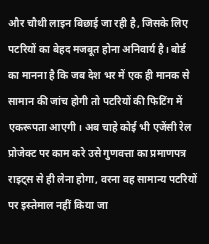और चौथी लाइन बिछाई जा रही है, जिसके लिए पटरियों का बेहद मजबूत होना अनिवार्य है। बोर्ड का मानना है कि जब देश भर में एक ही मानक से सामान की जांच होगी तो पटरियों की फिटिंग में एकरूपता आएगी। अब चाहे कोई भी एजेंसी रेल प्रोजेक्ट पर काम करे उसे गुणवत्ता का प्रमाणपत्र राइट्स से ही लेना होगा, वरना वह सामान्य पटरियों पर इस्तेमाल नहीं किया जा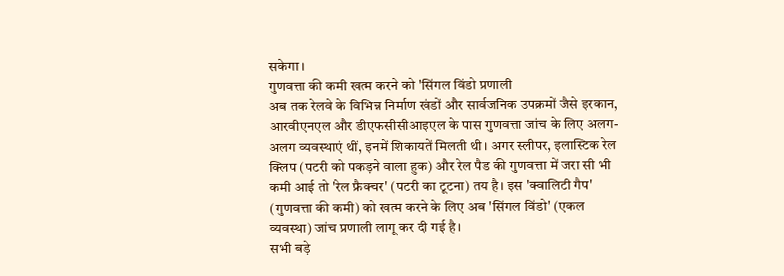सकेगा।
गुणवत्ता की कमी खत्म करने को 'सिंगल विंडो प्रणाली
अब तक रेलवे के विभिन्न निर्माण खंडों और सार्वजनिक उपक्रमों जैसे इरकान, आरवीएनएल और डीएफसीसीआइएल के पास गुणवत्ता जांच के लिए अलग-अलग व्यवस्थाएं थीं, इनमें शिकायतें मिलती थी। अगर स्लीपर, इलास्टिक रेल क्लिप (पटरी को पकड़ने वाला हुक) और रेल पैड की गुणवत्ता में जरा सी भी कमी आई तो 'रेल फ्रैक्चर' (पटरी का टूटना) तय है। इस 'क्वालिटी गैप' (गुणवत्ता की कमी) को खत्म करने के लिए अब 'सिंगल विंडो' (एकल व्यवस्था) जांच प्रणाली लागू कर दी गई है।
सभी बड़े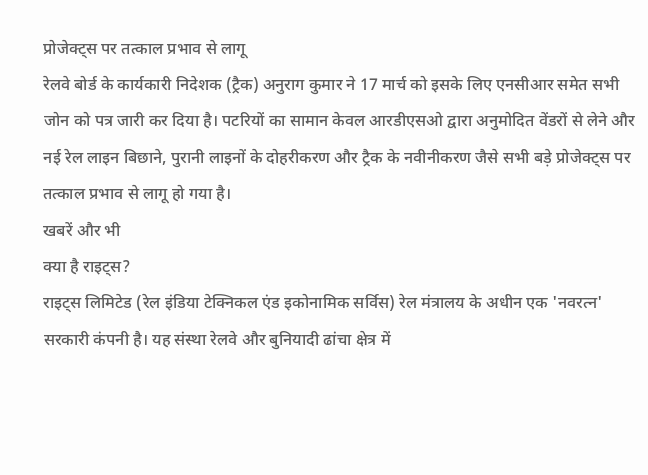प्रोजेक्ट्स पर तत्काल प्रभाव से लागू
रेलवे बोर्ड के कार्यकारी निदेशक (ट्रैक) अनुराग कुमार ने 17 मार्च को इसके लिए एनसीआर समेत सभी जोन को पत्र जारी कर दिया है। पटरियों का सामान केवल आरडीएसओ द्वारा अनुमोदित वेंडरों से लेने और नई रेल लाइन बिछाने, पुरानी लाइनों के दोहरीकरण और ट्रैक के नवीनीकरण जैसे सभी बड़े प्रोजेक्ट्स पर तत्काल प्रभाव से लागू हो गया है।
खबरें और भी
क्या है राइट्स?
राइट्स लिमिटेड (रेल इंडिया टेक्निकल एंड इकोनामिक सर्विस) रेल मंत्रालय के अधीन एक 'नवरत्न' सरकारी कंपनी है। यह संस्था रेलवे और बुनियादी ढांचा क्षेत्र में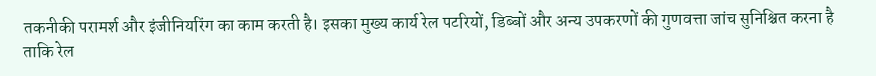तकनीकी परामर्श और इंजीनियरिंग का काम करती है। इसका मुख्य कार्य रेल पटरियों, डिब्बों और अन्य उपकरणों की गुणवत्ता जांच सुनिश्चित करना है ताकि रेल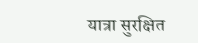यात्रा सुरक्षित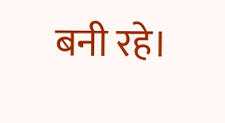बनी रहे।